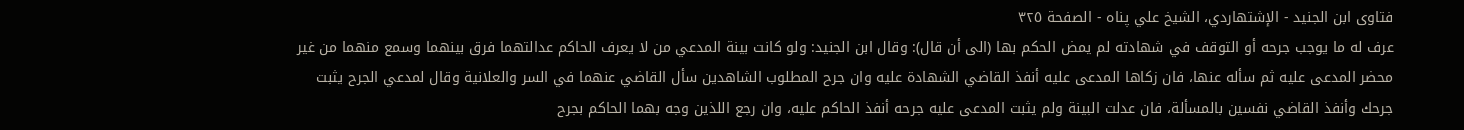فتاوى ابن الجنيد - الإشتهاردي، الشيخ علي پناه - الصفحة ٣٢٥
عرف له ما يوجب جرحه أو التوقف في شهادته لم يمض الحكم بها (الى أن قال): وقال ابن الجنيد: ولو كانت بينة المدعي من لا يعرف الحاكم عدالتهما فرق بينهما وسمع منهما من غير محضر المدعى عليه ثم سأله عنها، فان زكاها المدعى عليه أنفذ القاضي الشهادة عليه وان جرح المطلوب الشاهدين سأل القاضي عنهما في السر والعلانية وقال لمدعي الجرح يثبت جرحك وأنفذ القاضي نفسين بالمسألة، فان عدلت البينة ولم يثبت المدعى عليه جرحه أنفذ الحاكم عليه، وان رجع اللذين وجه بهما الحاكم بجرح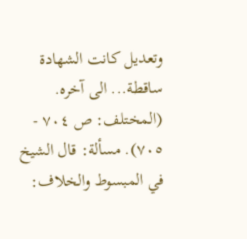وتعديل كانت الشهادة ساقطة... الى آخره. (المختلف: ص ٧٠٤ - ٧٠٥). مسألة: قال الشيخ في المبسوط والخلاف: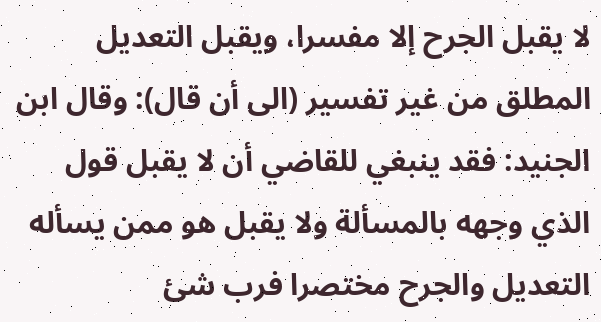لا يقبل الجرح إلا مفسرا، ويقبل التعديل المطلق من غير تفسير (الى أن قال): وقال ابن الجنيد: فقد ينبغي للقاضي أن لا يقبل قول الذي وجهه بالمسألة ولا يقبل هو ممن يسأله التعديل والجرح مختصرا فرب شئ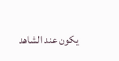يكون عند الشاهد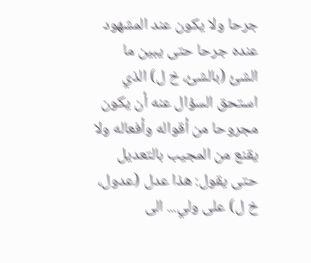جرحا ولا يكون عند المشهود عنده جرحا حتى يبين ما الشئ (بالشئ، خ ل) الذي استحق السؤال عنه أن يكون مجروحا من أقواله وأفعاله ولا يقنع من المجيب بالتعديل حتى يقول: هذا عدل (عدول، خ ل) على ولي... الى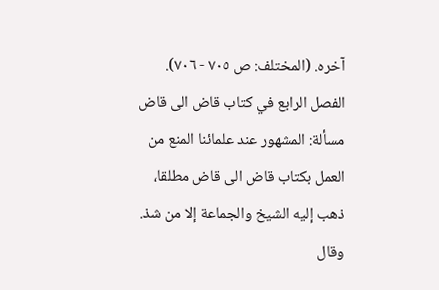آخره. (المختلف: ص ٧٠٥ - ٧٠٦). الفصل الرابع في كتاب قاض الى قاض مسألة: المشهور عند علمائنا المنع من العمل بكتاب قاض الى قاض مطلقا، ذهب إليه الشيخ والجماعة إلا من شذ. وقال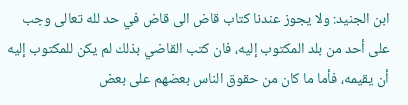ابن الجنيد: ولا يجوز عندنا كتاب قاض الى قاض في حد لله تعالى وجب على أحد من بلد المكتوب إليه، فان كتب القاضي بذلك لم يكن للمكتوب إليه أن يقيمه، فأما ما كان من حقوق الناس بعضهم على بعض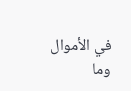في الأموال وما